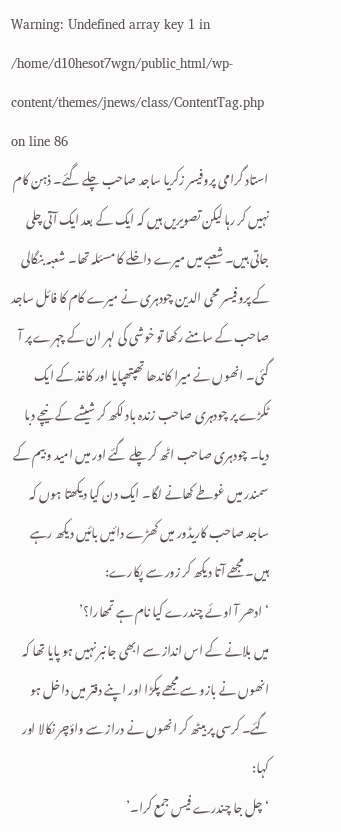Warning: Undefined array key 1 in /home/d10hesot7wgn/public_html/wp-content/themes/jnews/class/ContentTag.php on line 86
استاد گرامی پروفیسر زکریا ساجد صاحب چلے گئے۔ ذہن کام نہیں کر رہا لیکن تصویریں ہیں کہ ایک کے بعد ایک آتی چلی جاتی ہیں۔ شعبے میں میرے داخلے کا مسئلہ تھا۔ شعبہ بنگالی کے پروفیسر محی الدین چودہری نے میرے کام کا فائل ساجد صاحب کے سامنے رکھا تو خوشی کی لہر ان کے چہرے پر آ گئی۔ انھوں نے میرا کاندھا تھپتھپایا اور کاغذ کے ایک ٹکڑے پر چودہری صاحب زندہ باد لکھ کر شیشے کے نیچے دبا دیا۔ چودہری صاحب اٹھ کر چلے گئے اور میں امید و بیم کے سمندر میں غوطے کھانے لگا۔ ایک دن کیا دیکھتا ہوں کہ ساجد صاحب کاریڈور میں کھڑے دائیں بائیں دیکھ رہے ہیں۔ مجھے آتا دیکھ کر زور سے پکارے:
‘ ادھر آ اوئے چندرے کیا نام ہے تمھارا؟’
میں بلانے کے اس انداز سے ابھی جانبر نہیں ہو پایا تھا کہ انھوں نے بازو سے مجھے پکڑا اور اپنے دفتر میں داخل ہو گئے۔ کرسی پر بیٹھ کر انھوں نے دراز سے واؤچر نکالا اور کہا:
‘ چل جا چندرے فیس جمع کرا۔’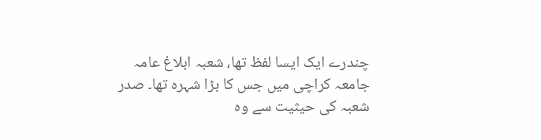چندرے ایک ایسا لفظ تھا، شعبہ ابلاغ عامہ جامعہ کراچی میں جس کا بڑا شہرہ تھا۔ صدر شعبہ کی حیثیت سے وہ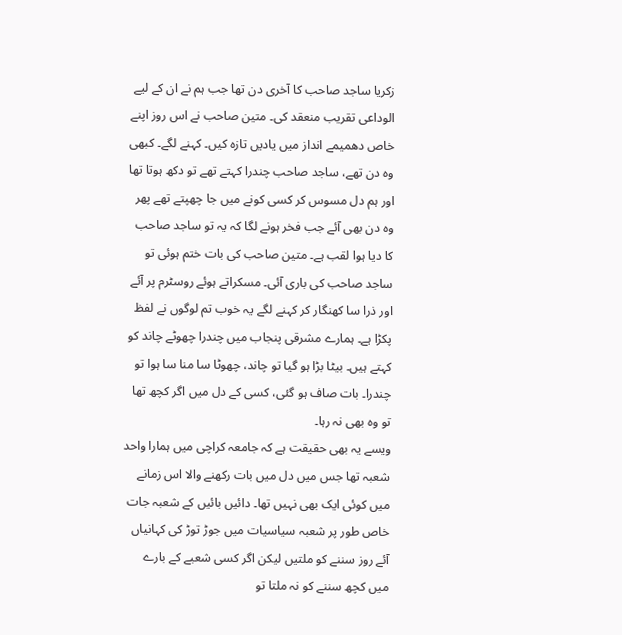زکریا ساجد صاحب کا آخری دن تھا جب ہم نے ان کے لیے الوداعی تقریب منعقد کی۔ متین صاحب نے اس روز اپنے خاص دھمیمے انداز میں یادیں تازہ کیں۔ کہنے لگے۔ کبھی وہ دن تھے، ساجد صاحب چندرا کہتے تھے تو دکھ ہوتا تھا اور ہم دل مسوس کر کسی کونے میں جا چھپتے تھے پھر وہ دن بھی آئے جب فخر ہونے لگا کہ یہ تو ساجد صاحب کا دیا ہوا لقب ہے۔ متین صاحب کی بات ختم ہوئی تو ساجد صاحب کی باری آئی۔ مسکراتے ہوئے روسٹرم پر آئے اور ذرا سا کھنگار کر کہنے لگے یہ خوب تم لوگوں نے لفظ پکڑا ہے۔ ہمارے مشرقی پنجاب میں چندرا چھوٹے چاند کو کہتے ہیں۔ بیٹا بڑا ہو گیا تو چاند، چھوٹا سا منا سا ہوا تو چندرا۔ بات صاف ہو گئی، کسی کے دل میں اگر کچھ تھا تو وہ بھی نہ رہا۔
ویسے یہ بھی حقیقت ہے کہ جامعہ کراچی میں ہمارا واحد شعبہ تھا جس میں دل میں بات رکھنے والا اس زمانے میں کوئی ایک بھی نہیں تھا۔ دائیں بائیں کے شعبہ جات خاص طور پر شعبہ سیاسیات میں جوڑ توڑ کی کہانیاں آئے روز سننے کو ملتیں لیکن اگر کسی شعبے کے بارے میں کچھ سننے کو نہ ملتا تو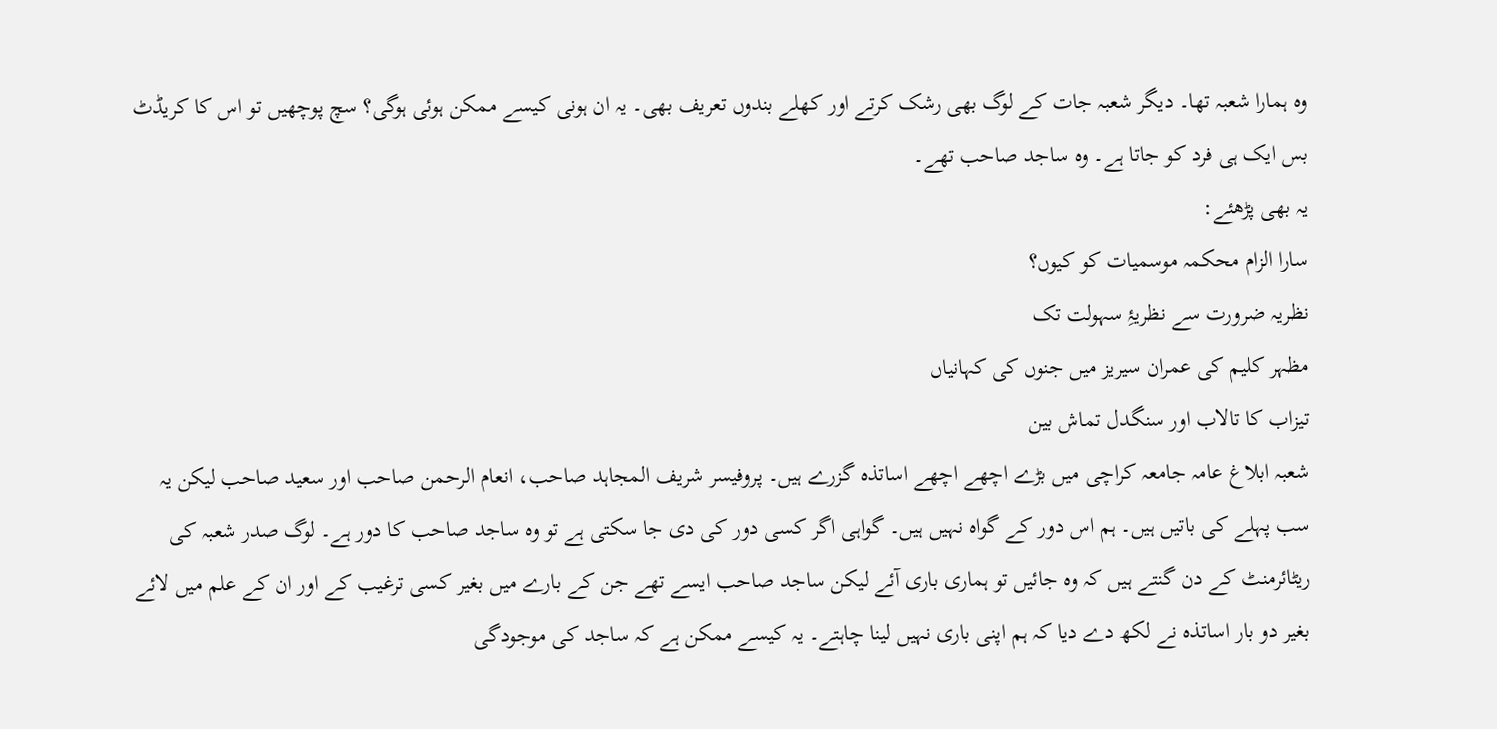وہ ہمارا شعبہ تھا۔ دیگر شعبہ جات کے لوگ بھی رشک کرتے اور کھلے بندوں تعریف بھی۔ یہ ان ہونی کیسے ممکن ہوئی ہوگی؟ سچ پوچھیں تو اس کا کریڈٹ بس ایک ہی فرد کو جاتا ہے۔ وہ ساجد صاحب تھے۔
یہ بھی پڑھئے:
سارا الزام محکمہ موسمیات کو کیوں؟
نظریہ ضرورت سے نظریۂِ سہولت تک
مظہر کلیم کی عمران سیریز میں جنوں کی کہانیاں
تیزاب کا تالاب اور سنگدل تماش بین
شعبہ ابلاغ عامہ جامعہ کراچی میں بڑے اچھے اچھے اساتذہ گزرے ہیں۔ پروفیسر شریف المجاہد صاحب، انعام الرحمن صاحب اور سعید صاحب لیکن یہ سب پہلے کی باتیں ہیں۔ ہم اس دور کے گواہ نہیں ہیں۔ گواہی اگر کسی دور کی دی جا سکتی ہے تو وہ ساجد صاحب کا دور ہے۔ لوگ صدر شعبہ کی ریٹائرمنٹ کے دن گنتے ہیں کہ وہ جائیں تو ہماری باری آئے لیکن ساجد صاحب ایسے تھے جن کے بارے میں بغیر کسی ترغیب کے اور ان کے علم میں لائے بغیر دو بار اساتذہ نے لکھ دے دیا کہ ہم اپنی باری نہیں لینا چاہتے۔ یہ کیسے ممکن ہے کہ ساجد کی موجودگی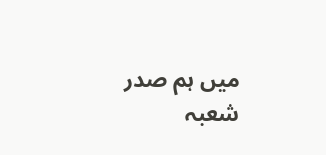میں ہم صدر شعبہ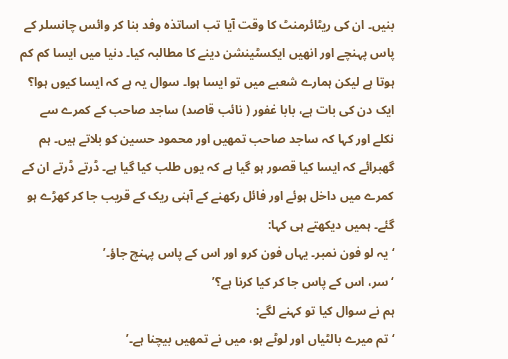بنیں۔ ان کی ریٹائرمنٹ کا وقت آیا تب اساتذہ وفد بنا کر وائس چانسلر کے پاس پہنچے اور انھیں ایکسٹینشن دینے کا مطالبہ کیا۔ دنیا میں ایسا کم کم ہوتا ہے لیکن ہمارے شعبے میں تو ایسا ہوا۔ سوال یہ ہے کہ ایسا کیوں ہوا؟
ایک دن کی بات ہے، بابا غفور ( نائب قاصد) ساجد صاحب کے کمرے سے نکلے اور کہا کہ ساجد صاحب تمھیں اور محمود حسین کو بلاتے ہیں۔ ہم گھبرائے کہ ایسا کیا قصور ہو گیا ہے کہ یوں طلب کیا گیا ہے۔ ڈرتے ڈرتے ان کے کمرے میں داخل ہوئے اور فائل رکھنے کے آہنی ریک کے قریب جا کر کھڑے ہو گئے۔ ہمیں دیکھتے ہی کہا:
‘ یہ لو فون نمبر۔ یہاں فون کرو اور اس کے پاس پہنچ جاؤ۔’
‘ سر، اس کے پاس جا کر کیا کرنا ہے؟’
ہم نے سوال کیا تو کہنے لگے:
‘ تم میرے بالٹیاں اور لوٹے ہو، میں نے تمھیں بیچنا ہے۔’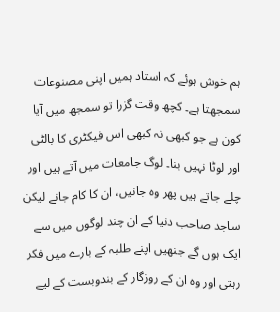ہم خوش ہوئے کہ استاد ہمیں اپنی مصنوعات سمجھتا ہے۔ کچھ وقت گزرا تو سمجھ میں آیا کون ہے جو کبھی نہ کبھی اس فیکٹری کا بالٹی اور لوٹا نہیں بنا۔ لوگ جامعات میں آتے ہیں اور چلے جاتے ہیں پھر وہ جانیں، ان کا کام جانے لیکن ساجد صاحب دنیا کے ان چند لوگوں میں سے ایک ہوں گے جنھیں اپنے طلبہ کے بارے میں فکر رہتی اور وہ ان کے روزگار کے بندوبست کے لیے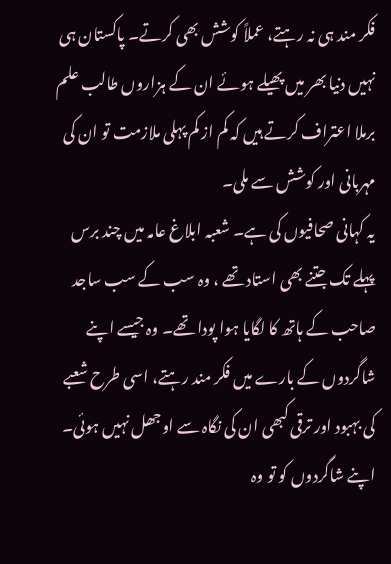فکر مند ہی نہ رہتے، عملاً کوشش بھی کرتے۔ پاکستان ہی نہیں دنیا بھر میں پھیلے ہوئے ان کے ہزاروں طالب علم برملا اعتراف کرتے ہیں کہ کم از کم پہلی ملازمت تو ان کی مہربانی اور کوشش سے ملی۔
یہ کہانی صحافیوں کی ہے۔ شعبہ ابلاغ عامہ میں چند برس پہلے تک جتنے بھی استاد تھے ، وہ سب کے سب ساجد صاحب کے ہاتھ کا لگایا ہوا پودا تھے۔ وہ جیسے اپنے شاگردوں کے بارے میں فکر مند رہتے، اسی طرح شعبے کی بہبود اور ترقی کبھی ان کی نگاہ سے اوجھل نہیں ہوئی۔ اپنے شاگردوں کو تو وہ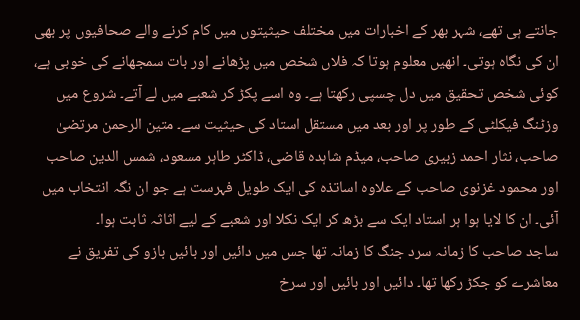جانتے ہی تھے، شہر بھر کے اخبارات میں مختلف حیثیتوں میں کام کرنے والے صحافیوں پر بھی ان کی نگاہ ہوتی۔ انھیں معلوم ہوتا کہ فلاں شخص میں پڑھانے اور بات سمجھانے کی خوبی ہے، کوئی شخص تحقیق میں دل چسپی رکھتا ہے۔ وہ اسے پکڑ کر شعبے میں لے آتے۔ شروع میں وزٹنگ فیکلٹی کے طور پر اور بعد میں مستقل استاد کی حیثیت سے۔ متین الرحمن مرتضیٰ صاحب، نثار احمد زبیری صاحب، میڈم شاہدہ قاضی، ڈاکٹر طاہر مسعود، شمس الدین صاحب اور محمود غزنوی صاحب کے علاوہ اساتذہ کی ایک طویل فہرست ہے جو ان نگہ انتخاب میں آئی۔ ان کا لایا ہوا ہر استاد ایک سے بڑھ کر ایک نکلا اور شعبے کے لیے اثاثہ ثابت ہوا۔
ساجد صاحب کا زمانہ سرد جنگ کا زمانہ تھا جس میں دائیں اور بائیں بازو کی تفریق نے معاشرے کو جکڑ رکھا تھا۔ دائیں اور بائیں اور سرخ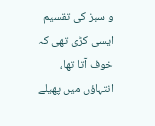و سبز کی تقسیم ایسی کڑی تھی کہ خوف آتا تھا، انتہاؤں میں پھیلے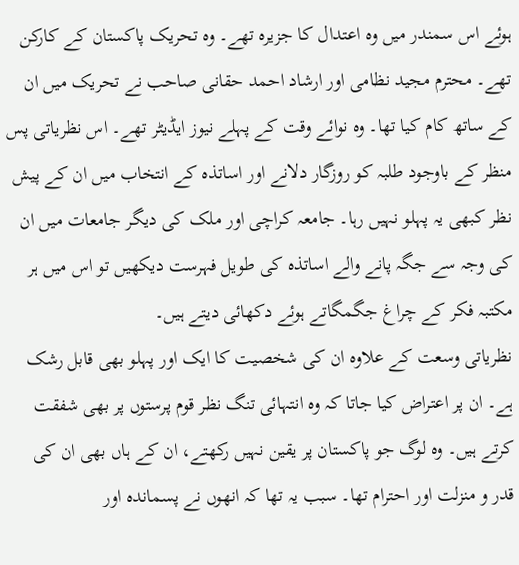ہوئے اس سمندر میں وہ اعتدال کا جزیرہ تھے۔ وہ تحریک پاکستان کے کارکن تھے۔ محترم مجید نظامی اور ارشاد احمد حقانی صاحب نے تحریک میں ان کے ساتھ کام کیا تھا۔ وہ نوائے وقت کے پہلے نیوز ایڈیٹر تھے۔ اس نظریاتی پس منظر کے باوجود طلبہ کو روزگار دلانے اور اساتذہ کے انتخاب میں ان کے پیش نظر کبھی یہ پہلو نہیں رہا۔ جامعہ کراچی اور ملک کی دیگر جامعات میں ان کی وجہ سے جگہ پانے والے اساتذہ کی طویل فہرست دیکھیں تو اس میں ہر مکتبہ فکر کے چراغ جگمگاتے ہوئے دکھائی دیتے ہیں۔
نظریاتی وسعت کے علاوہ ان کی شخصیت کا ایک اور پہلو بھی قابل رشک ہے۔ ان پر اعتراض کیا جاتا کہ وہ انتہائی تنگ نظر قوم پرستوں پر بھی شفقت کرتے ہیں۔ وہ لوگ جو پاکستان پر یقین نہیں رکھتے، ان کے ہاں بھی ان کی قدر و منزلت اور احترام تھا۔ سبب یہ تھا کہ انھوں نے پسماندہ اور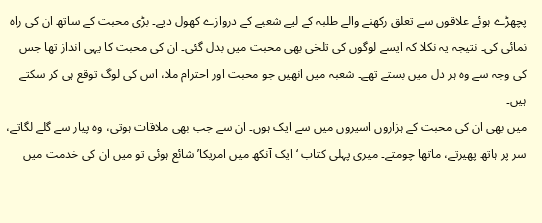پچھڑے ہوئے علاقوں سے تعلق رکھنے والے طلبہ کے لیے شعبے کے دروازے کھول دیے۔ بڑی محبت کے ساتھ ان کی راہ نمائی کی۔ نتیجہ یہ نکلا کہ ایسے لوگوں کی تلخی بھی محبت میں بدل گئی۔ ان کی محبت کا یہی انداز تھا جس کی وجہ سے وہ ہر دل میں بستے تھے۔ شعبہ میں انھیں جو محبت اور احترام ملا، اس کی لوگ توقع ہی کر سکتے ہیں۔
میں بھی ان کی محبت کے ہزاروں اسیروں میں سے ایک ہوں۔ ان سے جب بھی ملاقات ہوتی، وہ پیار سے گلے لگاتے، سر پر ہاتھ پھیرتے، ماتھا چومتے۔ میری پہلی کتاب ‘ ایک آنکھ میں امریکا’ شائع ہوئی تو میں ان کی خدمت میں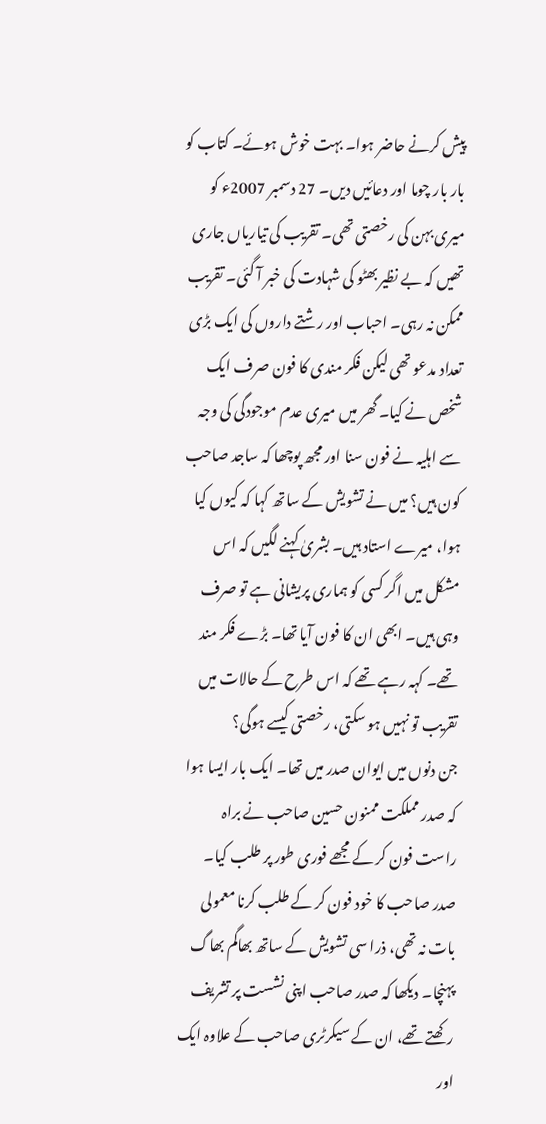پیش کرنے حاضر ہوا۔ بہت خوش ہوئے۔ کتاب کو بار بار چوما اور دعائیں دیں۔ 27 دسمبر 2007ء کو میری بہن کی رخصتی تھی۔ تقریب کی تیاریاں جاری تھیں کہ بے نظیر بھٹو کی شہادت کی خبر آ گئی۔ تقریب ممکن نہ رہی۔ احباب اور رشتے داروں کی ایک بڑی تعداد مدعو تھی لیکن فکر مندی کا فون صرف ایک شخص نے کیا۔ گھر میں میری عدم موجودگی کی وجہ سے اہلیہ نے فون سنا اور مجھ پوچھا کہ ساجد صاحب کون ہیں؟ میں نے تشویش کے ساتھ کہا کہ کیوں کیا ہوا، میرے استاد ہیں۔ بشریٰ کہنے لگیں کہ اس مشکل میں اگر کسی کو ہماری پریشانی ہے تو صرف وہی ہیں۔ ابھی ان کا فون آیا تھا۔ بڑے فکر مند تھے۔ کہہ رہے تھے کہ اس طرح کے حالات میں تقریب تو نہیں ہو سکتی، رخصتی کیسے ہوگی؟
جن دنوں میں ایوان صدر میں تھا۔ ایک بار ایسا ہوا کہ صدر مملکت ممنون حسین صاحب نے براہ راست فون کر کے مجھے فوری طور پر طلب کیا۔ صدر صاحب کا خود فون کر کے طلب کرنا معمولی بات نہ تھی، ذرا سی تشویش کے ساتھ بھاگم بھاگ پہنچا۔ دیکھا کہ صدر صاحب اپنی نشست پر تشریف رکھتے تھے، ان کے سیکرٹری صاحب کے علاوہ ایک اور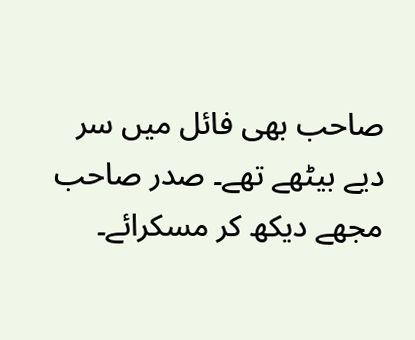صاحب بھی فائل میں سر دیے بیٹھے تھے۔ صدر صاحب مجھے دیکھ کر مسکرائے۔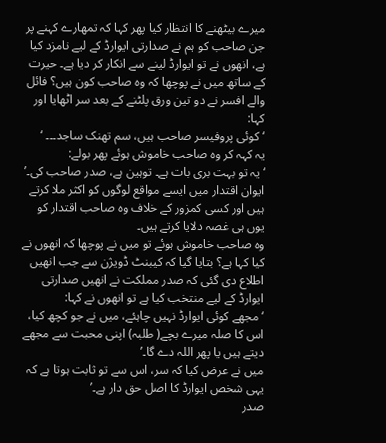میرے بیٹھنے کا انتظار کیا پھر کہا کہ تمھارے کہنے پر جن صاحب کو ہم نے صدارتی ایوارڈ کے لیے نامزد کیا ہے، انھوں نے تو ایوارڈ لینے سے انکار کر دیا ہے۔ حیرت کے ساتھ میں نے پوچھا کہ وہ صاحب کون ہیں؟ فائل والے افسر نے دو تین ورق پلٹنے کے بعد سر اٹھایا اور کہا:
‘ کوئی پروفیسر صاحب ہیں، سم تھنک ساجد۔۔۔ ‘
یہ کہہ کر وہ صاحب خاموش ہوئے پھر بولے:
‘ یہ تو بہت بری بات ہے۔ توہین ہے، صدر صاحب کی۔’
ایوان اقتدار میں ایسے مواقع لوگوں کو اکثر ملا کرتے ہیں اور کسی کمزور کے خلاف وہ صاحب اقتدار کو یوں ہی غصہ دلایا کرتے ہیں۔
وہ صاحب خاموش ہوئے تو میں نے پوچھا کہ انھوں نے کیا کہا ہے؟ بتایا گیا کہ کیبنٹ ڈویژن سے جب انھیں اطلاع دی گئی کہ صدر مملکت نے انھیں صدارتی ایوارڈ کے لیے منتخب کیا ہے تو انھوں نے کہا:
‘ مجھے کوئی ایوارڈ نہیں چاہئے، میں نے جو کچھ کیا، اس کا صلہ میرے بچے( طلبہ) اپنی محبت سے مجھے دیتے ہیں یا پھر اللہ دے گا۔’
میں نے عرض کیا کہ سر، اس سے تو ثابت ہوتا ہے کہ یہی شخص ایوارڈ کا اصل حق دار ہے۔’
صدر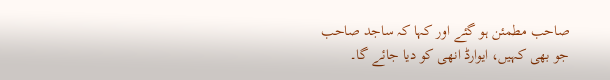صاحب مطمئن ہو گئے اور کہا کہ ساجد صاحب جو بھی کہیں، ایوارڈ انھی کو دیا جائے گا۔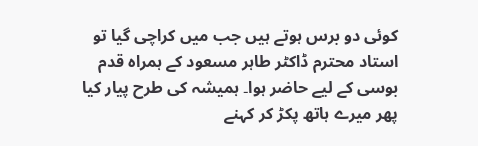کوئی دو برس ہوتے ہیں جب میں کراچی گیا تو استاد محترم ڈاکٹر طاہر مسعود کے ہمراہ قدم بوسی کے لیے حاضر ہوا۔ ہمیشہ کی طرح پیار کیا پھر میرے ہاتھ پکڑ کر کہنے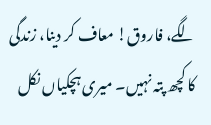لگے، فاروق! معاف کر دینا، زندگی کا کچھ پتہ نہیں۔ میری ہچکیاں نکل